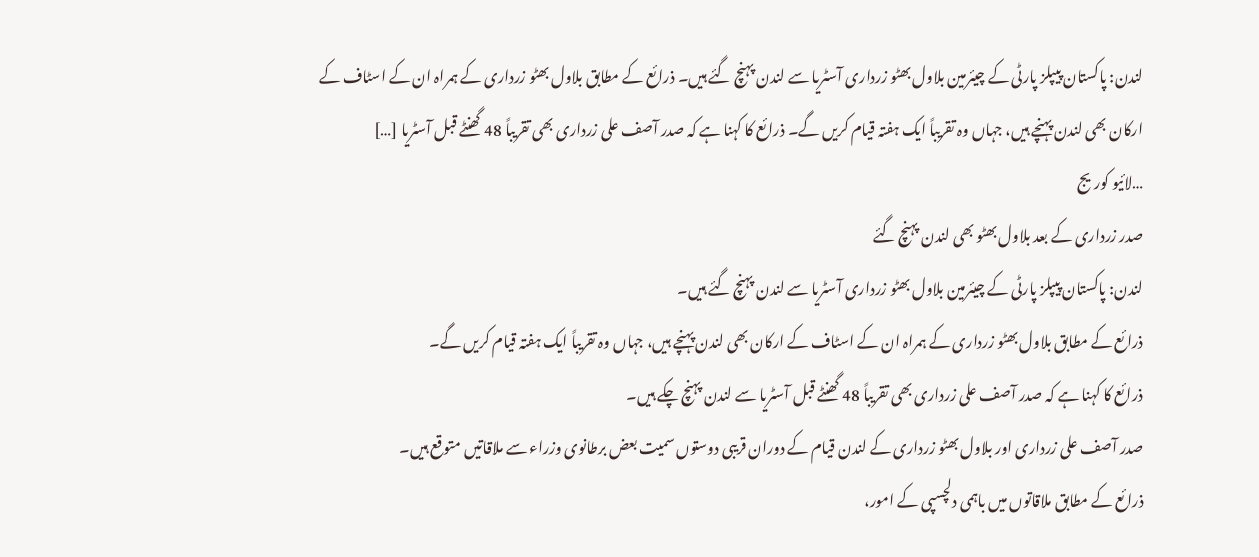لندن: پاکستان پیپلز پارٹی کے چیئرمین بلاول بھٹو زرداری آسٹریا سے لندن پہنچ گئے ہیں۔ ذرائع کے مطابق بلاول بھٹو زرداری کے ہمراہ ان کے اسٹاف کے ارکان بھی لندن پہنچے ہیں، جہاں وہ تقریباً ایک ہفتہ قیام کریں گے۔ ذرائع کا کہنا ہے کہ صدر آصف علی زرداری بھی تقریباً 48 گھنٹے قبل آسٹریا […]
…لائیو کوریج
صدر زرداری کے بعد بلاول بھٹو بھی لندن پہنچ گئے
لندن: پاکستان پیپلز پارٹی کے چیئرمین بلاول بھٹو زرداری آسٹریا سے لندن پہنچ گئے ہیں۔
ذرائع کے مطابق بلاول بھٹو زرداری کے ہمراہ ان کے اسٹاف کے ارکان بھی لندن پہنچے ہیں، جہاں وہ تقریباً ایک ہفتہ قیام کریں گے۔
ذرائع کا کہنا ہے کہ صدر آصف علی زرداری بھی تقریباً 48 گھنٹے قبل آسٹریا سے لندن پہنچ چکے ہیں۔
صدر آصف علی زرداری اور بلاول بھٹو زرداری کے لندن قیام کے دوران قریبی دوستوں سمیت بعض برطانوی وزراء سے ملاقاتیں متوقع ہیں۔
ذرائع کے مطابق ملاقاتوں میں باہمی دلچسپی کے امور،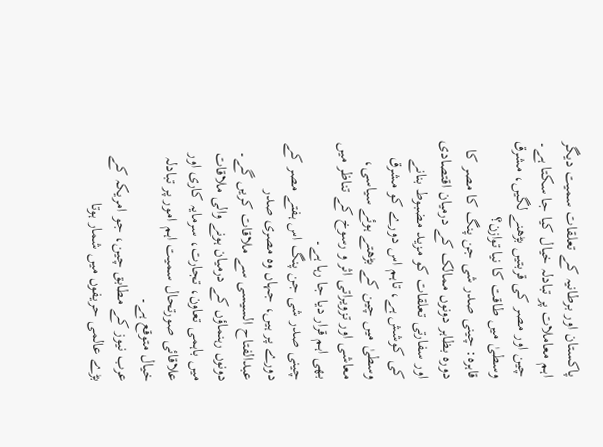پاکستان اور برطانیہ کے تعلقات سمیت دیگر اہم معاملات پر تبادلہ خیال کیا جا سکتا ہے۔
چین اور مصر کی قربتیں بڑھنے لگیں، مشرق وسطیٰ میں طاقت کا نیا توازن؟
قاہرہ: چینی صدر شی جن پنگ کا مصر کا دورہ بظاہر دونوں ممالک کے درمیان اقتصادی اور سفارتی تعلقات کو مزید مضبوط بنانے کی کوشش ہے، تاہم اس دورے کو مشرق وسطیٰ میں چین کے بڑھتے ہوئے سیاسی، معاشی اور تزویراتی اثر و رسوخ کے تناظر میں بھی اہم قرار دیا جا رہا ہے۔
چینی صدر شی جن پنگ اس ہفتے مصر کے دورے پر ہیں، جہاں وہ مصری صدر عبدالفتاح السیسی سے ملاقات کریں گے۔ دونوں رہنماؤں کے درمیان ہونے والی ملاقات میں باہمی تعاون، تجارت، سرمایہ کاری اور علاقائی صورتحال سمیت اہم امور پر تبادلہ خیال متوقع ہے۔
عرب نیوز کے مطابق چین، جو امریکہ کے بڑے عالمی حریفوں میں شمار ہوتا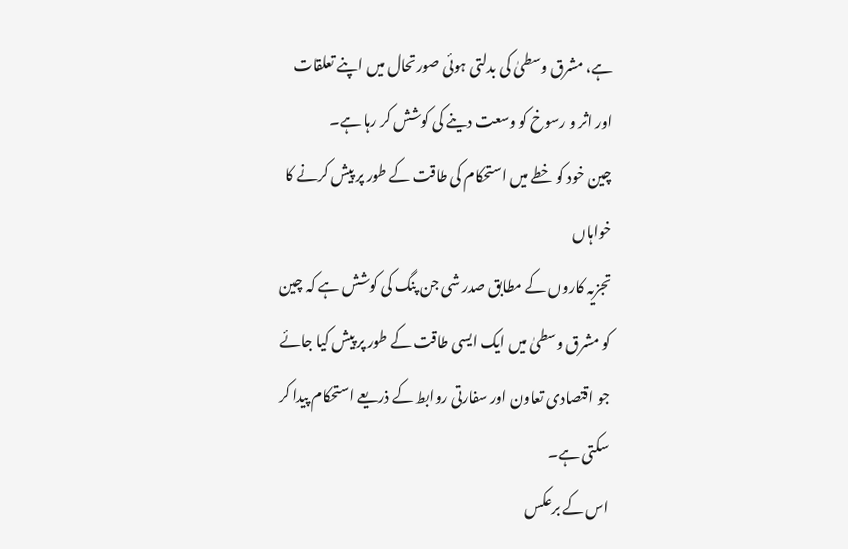ہے، مشرق وسطیٰ کی بدلتی ہوئی صورتحال میں اپنے تعلقات اور اثر و رسوخ کو وسعت دینے کی کوشش کر رہا ہے۔
چین خود کو خطے میں استحکام کی طاقت کے طور پر پیش کرنے کا خواہاں
تجزیہ کاروں کے مطابق صدر شی جن پنگ کی کوشش ہے کہ چین کو مشرق وسطیٰ میں ایک ایسی طاقت کے طور پر پیش کیا جائے جو اقتصادی تعاون اور سفارتی روابط کے ذریعے استحکام پیدا کر سکتی ہے۔
اس کے برعکس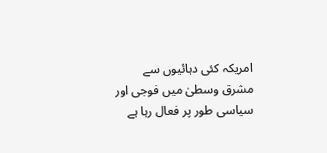امریکہ کئی دہائیوں سے مشرق وسطیٰ میں فوجی اور سیاسی طور پر فعال رہا ہے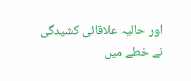اور حالیہ علاقائی کشیدگی نے خطے میں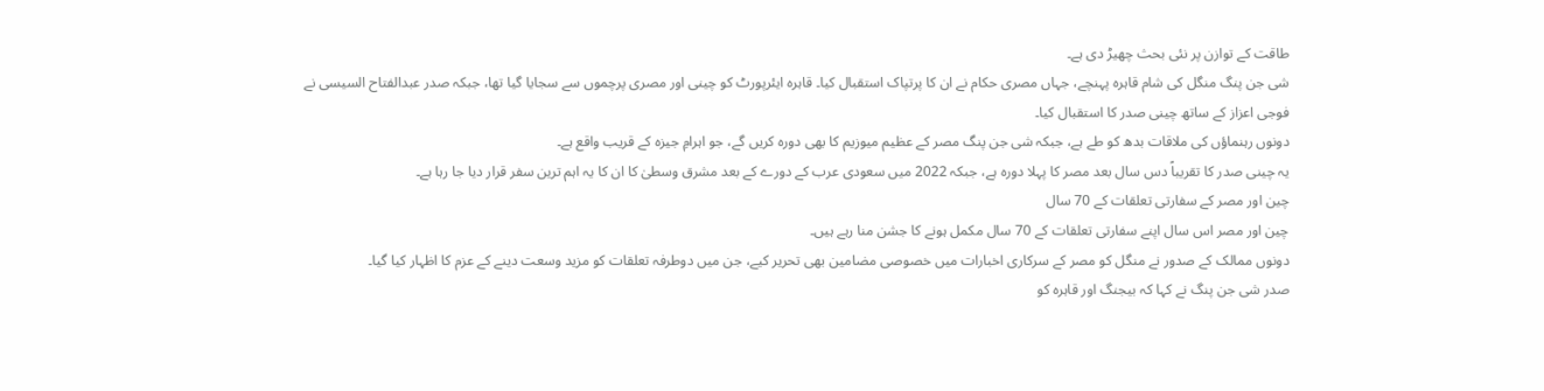طاقت کے توازن پر نئی بحث چھیڑ دی ہے۔
شی جن پنگ منگل کی شام قاہرہ پہنچے، جہاں مصری حکام نے ان کا پرتپاک استقبال کیا۔ قاہرہ ایئرپورٹ کو چینی اور مصری پرچموں سے سجایا گیا تھا، جبکہ صدر عبدالفتاح السیسی نے فوجی اعزاز کے ساتھ چینی صدر کا استقبال کیا۔
دونوں رہنماؤں کی ملاقات بدھ کو طے ہے، جبکہ شی جن پنگ مصر کے عظیم میوزیم کا بھی دورہ کریں گے، جو اہرامِ جیزہ کے قریب واقع ہے۔
یہ چینی صدر کا تقریباً دس سال بعد مصر کا پہلا دورہ ہے، جبکہ 2022 میں سعودی عرب کے دورے کے بعد مشرق وسطیٰ کا ان کا یہ اہم ترین سفر قرار دیا جا رہا ہے۔
چین اور مصر کے سفارتی تعلقات کے 70 سال
چین اور مصر اس سال اپنے سفارتی تعلقات کے 70 سال مکمل ہونے کا جشن منا رہے ہیں۔
دونوں ممالک کے صدور نے منگل کو مصر کے سرکاری اخبارات میں خصوصی مضامین بھی تحریر کیے، جن میں دوطرفہ تعلقات کو مزید وسعت دینے کے عزم کا اظہار کیا گیا۔
صدر شی جن پنگ نے کہا کہ بیجنگ اور قاہرہ کو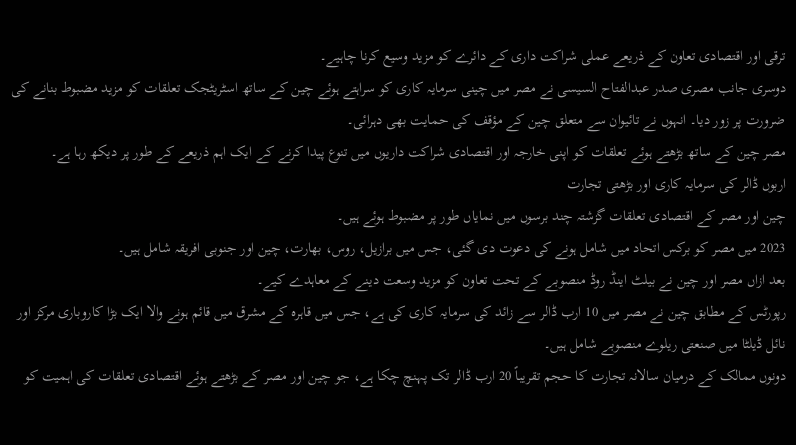ترقی اور اقتصادی تعاون کے ذریعے عملی شراکت داری کے دائرے کو مزید وسیع کرنا چاہیے۔
دوسری جانب مصری صدر عبدالفتاح السیسی نے مصر میں چینی سرمایہ کاری کو سراہتے ہوئے چین کے ساتھ اسٹریٹجک تعلقات کو مزید مضبوط بنانے کی ضرورت پر زور دیا۔ انہوں نے تائیوان سے متعلق چین کے مؤقف کی حمایت بھی دہرائی۔
مصر چین کے ساتھ بڑھتے ہوئے تعلقات کو اپنی خارجہ اور اقتصادی شراکت داریوں میں تنوع پیدا کرنے کے ایک اہم ذریعے کے طور پر دیکھ رہا ہے۔
اربوں ڈالر کی سرمایہ کاری اور بڑھتی تجارت
چین اور مصر کے اقتصادی تعلقات گزشتہ چند برسوں میں نمایاں طور پر مضبوط ہوئے ہیں۔
2023 میں مصر کو برکس اتحاد میں شامل ہونے کی دعوت دی گئی، جس میں برازیل، روس، بھارت، چین اور جنوبی افریقہ شامل ہیں۔
بعد ازاں مصر اور چین نے بیلٹ اینڈ روڈ منصوبے کے تحت تعاون کو مزید وسعت دینے کے معاہدے کیے۔
رپورٹس کے مطابق چین نے مصر میں 10 ارب ڈالر سے زائد کی سرمایہ کاری کی ہے، جس میں قاہرہ کے مشرق میں قائم ہونے والا ایک بڑا کاروباری مرکز اور نائل ڈیلٹا میں صنعتی ریلوے منصوبے شامل ہیں۔
دونوں ممالک کے درمیان سالانہ تجارت کا حجم تقریباً 20 ارب ڈالر تک پہنچ چکا ہے، جو چین اور مصر کے بڑھتے ہوئے اقتصادی تعلقات کی اہمیت کو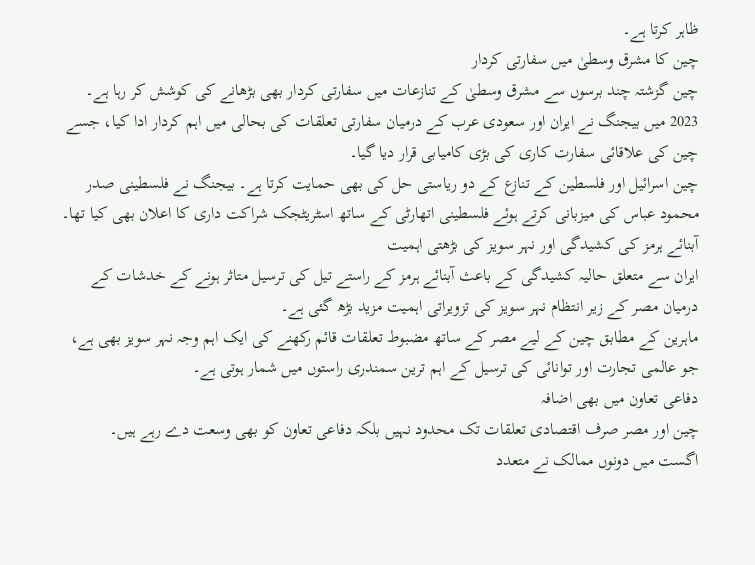ظاہر کرتا ہے۔
چین کا مشرق وسطیٰ میں سفارتی کردار
چین گزشتہ چند برسوں سے مشرق وسطیٰ کے تنازعات میں سفارتی کردار بھی بڑھانے کی کوشش کر رہا ہے۔
2023 میں بیجنگ نے ایران اور سعودی عرب کے درمیان سفارتی تعلقات کی بحالی میں اہم کردار ادا کیا، جسے چین کی علاقائی سفارت کاری کی بڑی کامیابی قرار دیا گیا۔
چین اسرائیل اور فلسطین کے تنازع کے دو ریاستی حل کی بھی حمایت کرتا ہے۔ بیجنگ نے فلسطینی صدر محمود عباس کی میزبانی کرتے ہوئے فلسطینی اتھارٹی کے ساتھ اسٹریٹجک شراکت داری کا اعلان بھی کیا تھا۔
آبنائے ہرمز کی کشیدگی اور نہر سویز کی بڑھتی اہمیت
ایران سے متعلق حالیہ کشیدگی کے باعث آبنائے ہرمز کے راستے تیل کی ترسیل متاثر ہونے کے خدشات کے درمیان مصر کے زیر انتظام نہر سویز کی تزویراتی اہمیت مزید بڑھ گئی ہے۔
ماہرین کے مطابق چین کے لیے مصر کے ساتھ مضبوط تعلقات قائم رکھنے کی ایک اہم وجہ نہر سویز بھی ہے، جو عالمی تجارت اور توانائی کی ترسیل کے اہم ترین سمندری راستوں میں شمار ہوتی ہے۔
دفاعی تعاون میں بھی اضافہ
چین اور مصر صرف اقتصادی تعلقات تک محدود نہیں بلکہ دفاعی تعاون کو بھی وسعت دے رہے ہیں۔
اگست میں دونوں ممالک نے متعدد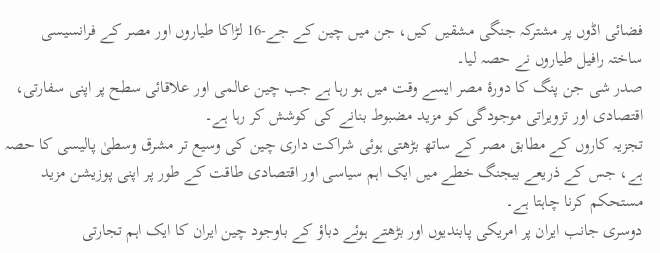فضائی اڈوں پر مشترکہ جنگی مشقیں کیں، جن میں چین کے جے-16 لڑاکا طیاروں اور مصر کے فرانسیسی ساختہ رافیل طیاروں نے حصہ لیا۔
صدر شی جن پنگ کا دورۂ مصر ایسے وقت میں ہو رہا ہے جب چین عالمی اور علاقائی سطح پر اپنی سفارتی، اقتصادی اور تزویراتی موجودگی کو مزید مضبوط بنانے کی کوشش کر رہا ہے۔
تجزیہ کاروں کے مطابق مصر کے ساتھ بڑھتی ہوئی شراکت داری چین کی وسیع تر مشرق وسطیٰ پالیسی کا حصہ ہے، جس کے ذریعے بیجنگ خطے میں ایک اہم سیاسی اور اقتصادی طاقت کے طور پر اپنی پوزیشن مزید مستحکم کرنا چاہتا ہے۔
دوسری جانب ایران پر امریکی پابندیوں اور بڑھتے ہوئے دباؤ کے باوجود چین ایران کا ایک اہم تجارتی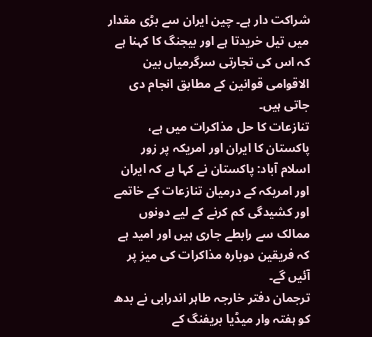شراکت دار ہے۔ چین ایران سے بڑی مقدار میں تیل خریدتا ہے اور بیجنگ کا کہنا ہے کہ اس کی تجارتی سرگرمیاں بین الاقوامی قوانین کے مطابق انجام دی جاتی ہیں۔
تنازعات کا حل مذاکرات میں ہے، پاکستان کا ایران اور امریکہ پر زور
اسلام آباد: پاکستان نے کہا ہے کہ ایران اور امریکہ کے درمیان تنازعات کے خاتمے اور کشیدگی کم کرنے کے لیے دونوں ممالک سے رابطے جاری ہیں اور امید ہے کہ فریقین دوبارہ مذاکرات کی میز پر آئیں گے۔
ترجمان دفتر خارجہ طاہر اندرابی نے بدھ کو ہفتہ وار میڈیا بریفنگ کے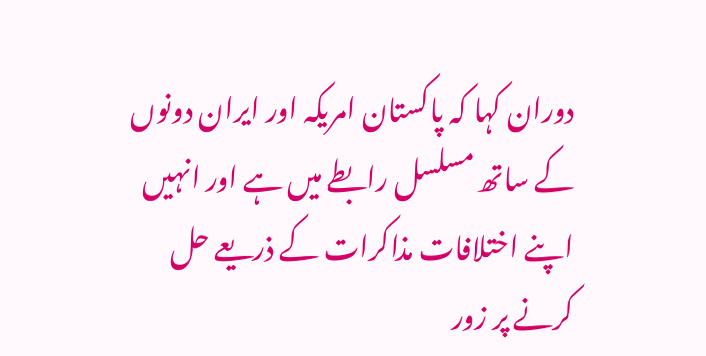دوران کہا کہ پاکستان امریکہ اور ایران دونوں کے ساتھ مسلسل رابطے میں ہے اور انہیں اپنے اختلافات مذاکرات کے ذریعے حل کرنے پر زور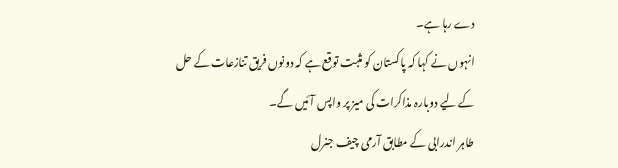دے رہا ہے۔
انہوں نے کہا کہ پاکستان کو مثبت توقع ہے کہ دونوں فریق تنازعات کے حل کے لیے دوبارہ مذاکرات کی میز پر واپس آئیں گے۔
طاہر اندرابی کے مطابق آرمی چیف جنرل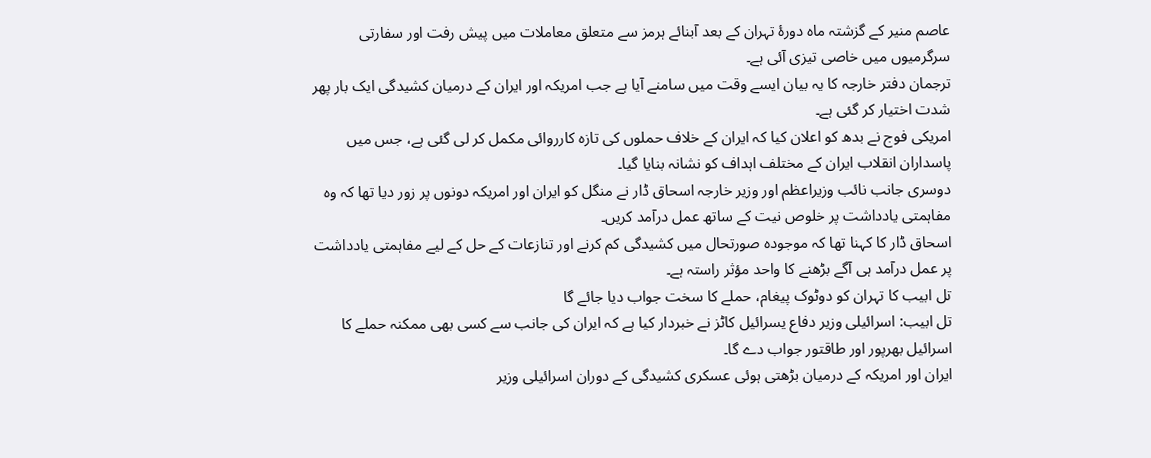عاصم منیر کے گزشتہ ماہ دورۂ تہران کے بعد آبنائے ہرمز سے متعلق معاملات میں پیش رفت اور سفارتی سرگرمیوں میں خاصی تیزی آئی ہے۔
ترجمان دفتر خارجہ کا یہ بیان ایسے وقت میں سامنے آیا ہے جب امریکہ اور ایران کے درمیان کشیدگی ایک بار پھر شدت اختیار کر گئی ہے۔
امریکی فوج نے بدھ کو اعلان کیا کہ ایران کے خلاف حملوں کی تازہ کارروائی مکمل کر لی گئی ہے، جس میں پاسداران انقلاب ایران کے مختلف اہداف کو نشانہ بنایا گیا۔
دوسری جانب نائب وزیراعظم اور وزیر خارجہ اسحاق ڈار نے منگل کو ایران اور امریکہ دونوں پر زور دیا تھا کہ وہ مفاہمتی یادداشت پر خلوص نیت کے ساتھ عمل درآمد کریں۔
اسحاق ڈار کا کہنا تھا کہ موجودہ صورتحال میں کشیدگی کم کرنے اور تنازعات کے حل کے لیے مفاہمتی یادداشت پر عمل درآمد ہی آگے بڑھنے کا واحد مؤثر راستہ ہے۔
تل ابیب کا تہران کو دوٹوک پیغام، حملے کا سخت جواب دیا جائے گا
تل ابیب: اسرائیلی وزیر دفاع یسرائیل کاٹز نے خبردار کیا ہے کہ ایران کی جانب سے کسی بھی ممکنہ حملے کا اسرائیل بھرپور اور طاقتور جواب دے گا۔
ایران اور امریکہ کے درمیان بڑھتی ہوئی عسکری کشیدگی کے دوران اسرائیلی وزیر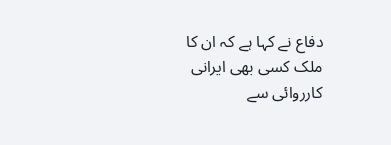دفاع نے کہا ہے کہ ان کا ملک کسی بھی ایرانی کارروائی سے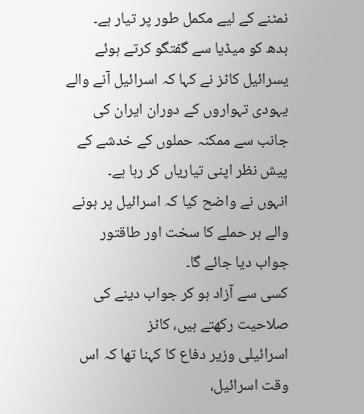نمٹنے کے لیے مکمل طور پر تیار ہے۔
بدھ کو میڈیا سے گفتگو کرتے ہوئے یسرائیل کاٹز نے کہا کہ اسرائیل آنے والے یہودی تہواروں کے دوران ایران کی جانب سے ممکنہ حملوں کے خدشے کے پیش نظر اپنی تیاریاں کر رہا ہے۔
انہوں نے واضح کیا کہ اسرائیل پر ہونے والے ہر حملے کا سخت اور طاقتور جواب دیا جائے گا۔
کسی سے آزاد ہو کر جواب دینے کی صلاحیت رکھتے ہیں، کاٹز
اسرائیلی وزیر دفاع کا کہنا تھا کہ اس وقت اسرائیل،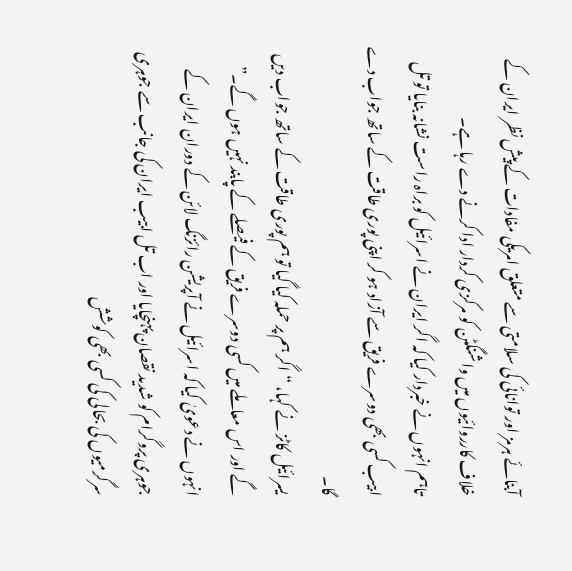آبنائے ہرمز اور توانائی کی سلامتی سے متعلق امریکی مفادات کے پیش نظر ایران کے خلاف کارروائیوں میں واشنگٹن کو مرکزی کردار ادا کرنے دے رہا ہے۔
تاہم انہوں نے خبردار کیا کہ اگر ایران نے اسرائیل کو براہ راست نشانہ بنایا تو تل ابیب کسی بھی دوسرے فریق سے آزاد ہو کر اپنی پوری طاقت کے ساتھ جواب دے گا۔
یسرائیل کاٹز نے کہا، “اگر ہم پر حملہ کیا گیا تو ہم پوری طاقت کے ساتھ جواب دیں گے اور اس معاملے میں کسی دوسرے فریق کے فیصلے کے پابند نہیں ہوں گے۔”
انہوں نے دعویٰ کیا کہ اسرائیل نے آپریشن رائزنگ لائن کے دوران ایران کے جوہری پروگرام کو شدید نقصان پہنچایا اور اب تل ابیب ایران کی جانب سے جوہری سرگرمیوں کی بحالی کی کسی بھی کوشش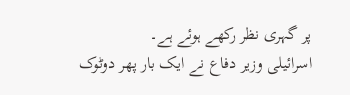پر گہری نظر رکھے ہوئے ہے۔
اسرائیلی وزیر دفاع نے ایک بار پھر دوٹوک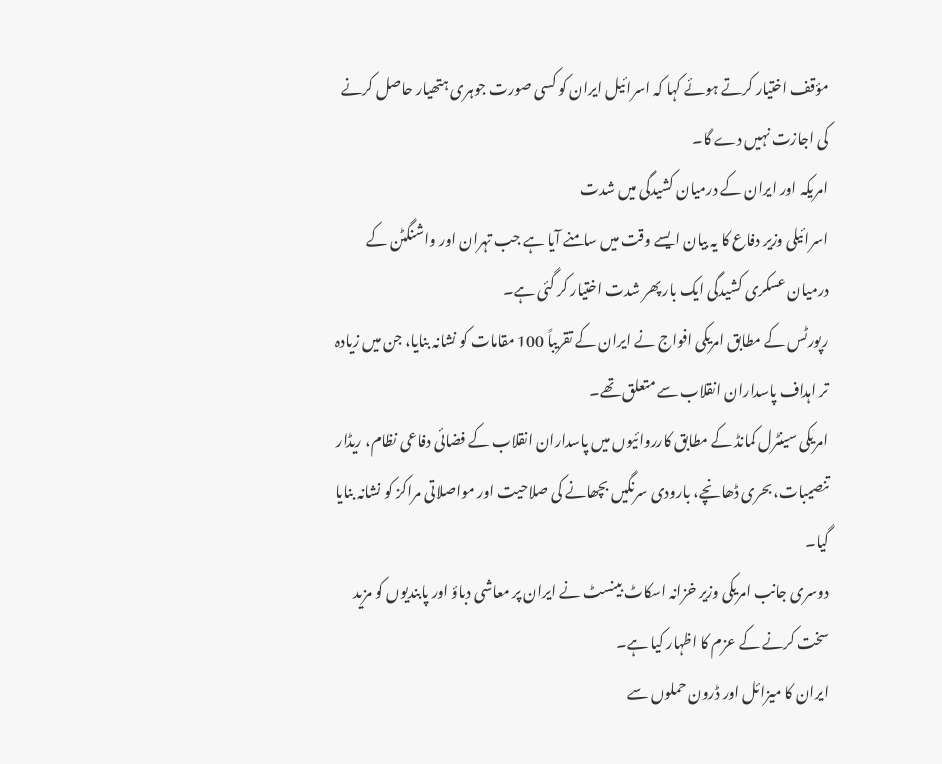مؤقف اختیار کرتے ہوئے کہا کہ اسرائیل ایران کو کسی صورت جوہری ہتھیار حاصل کرنے کی اجازت نہیں دے گا۔
امریکہ اور ایران کے درمیان کشیدگی میں شدت
اسرائیلی وزیر دفاع کا یہ بیان ایسے وقت میں سامنے آیا ہے جب تہران اور واشنگٹن کے درمیان عسکری کشیدگی ایک بار پھر شدت اختیار کر گئی ہے۔
رپورٹس کے مطابق امریکی افواج نے ایران کے تقریباً 100 مقامات کو نشانہ بنایا، جن میں زیادہ تر اہداف پاسداران انقلاب سے متعلق تھے۔
امریکی سینٹرل کمانڈ کے مطابق کارروائیوں میں پاسداران انقلاب کے فضائی دفاعی نظام، ریڈار تنصیبات، بحری ڈھانچے، بارودی سرنگیں بچھانے کی صلاحیت اور مواصلاتی مراکز کو نشانہ بنایا گیا۔
دوسری جانب امریکی وزیر خزانہ اسکاٹ بینسٹ نے ایران پر معاشی دباؤ اور پابندیوں کو مزید سخت کرنے کے عزم کا اظہار کیا ہے۔
ایران کا میزائل اور ڈرون حملوں سے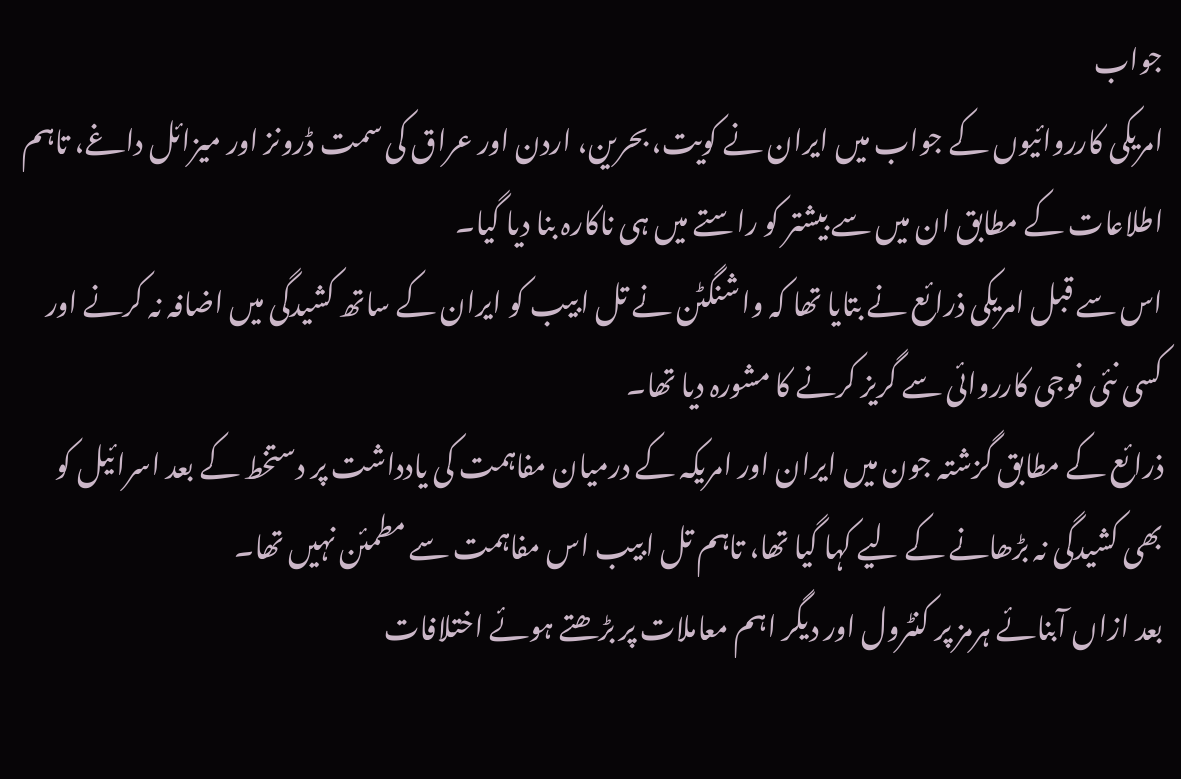جواب
امریکی کارروائیوں کے جواب میں ایران نے کویت، بحرین، اردن اور عراق کی سمت ڈرونز اور میزائل داغے، تاہم اطلاعات کے مطابق ان میں سے بیشتر کو راستے میں ہی ناکارہ بنا دیا گیا۔
اس سے قبل امریکی ذرائع نے بتایا تھا کہ واشنگٹن نے تل ابیب کو ایران کے ساتھ کشیدگی میں اضافہ نہ کرنے اور کسی نئی فوجی کارروائی سے گریز کرنے کا مشورہ دیا تھا۔
ذرائع کے مطابق گزشتہ جون میں ایران اور امریکہ کے درمیان مفاہمت کی یادداشت پر دستخط کے بعد اسرائیل کو بھی کشیدگی نہ بڑھانے کے لیے کہا گیا تھا، تاہم تل ابیب اس مفاہمت سے مطمئن نہیں تھا۔
بعد ازاں آبنائے ہرمز پر کنٹرول اور دیگر اہم معاملات پر بڑھتے ہوئے اختلافات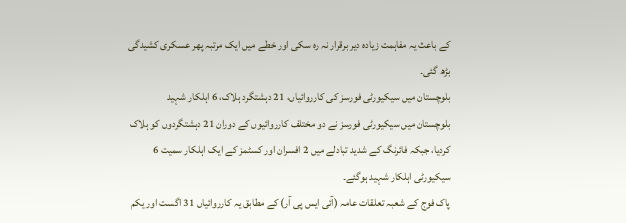کے باعث یہ مفاہمت زیادہ دیر برقرار نہ رہ سکی اور خطے میں ایک مرتبہ پھر عسکری کشیدگی بڑھ گئی۔
بلوچستان میں سیکیورٹی فورسز کی کارروائیاں، 21 دہشتگرد ہلاک، 6 اہلکار شہید
بلوچستان میں سیکیورٹی فورسز نے دو مختلف کارروائیوں کے دوران 21 دہشتگردوں کو ہلاک کردیا، جبکہ فائرنگ کے شدید تبادلے میں 2 افسران اور کسٹمز کے ایک اہلکار سمیت 6 سیکیورٹی اہلکار شہید ہوگئے۔
پاک فوج کے شعبہ تعلقات عامہ (آئی ایس پی آر) کے مطابق یہ کارروائیاں 31 اگست اور یکم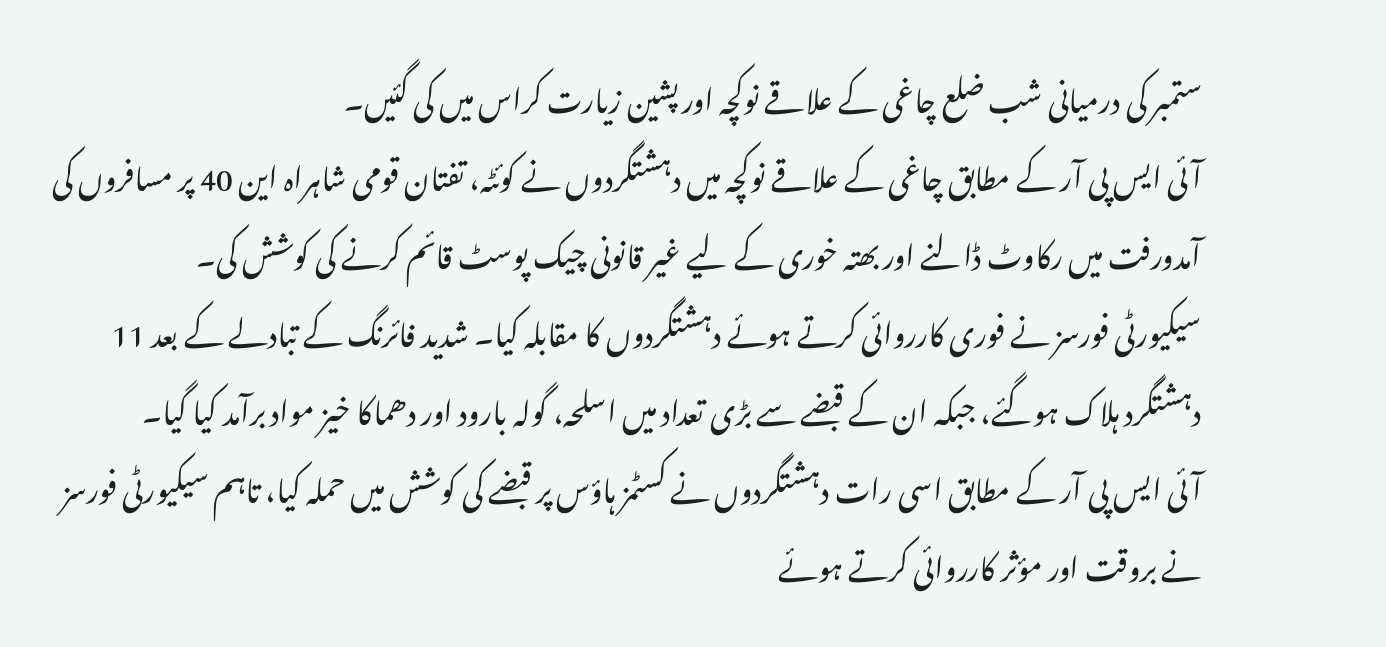ستمبر کی درمیانی شب ضلع چاغی کے علاقے نوکچہ اور پشین زیارت کراس میں کی گئیں۔
آئی ایس پی آر کے مطابق چاغی کے علاقے نوکچہ میں دہشتگردوں نے کوئٹہ، تفتان قومی شاہراہ این 40 پر مسافروں کی آمدورفت میں رکاوٹ ڈالنے اور بھتہ خوری کے لیے غیر قانونی چیک پوسٹ قائم کرنے کی کوشش کی۔
سیکیورٹی فورسز نے فوری کارروائی کرتے ہوئے دہشتگردوں کا مقابلہ کیا۔ شدید فائرنگ کے تبادلے کے بعد 11 دہشتگرد ہلاک ہوگئے، جبکہ ان کے قبضے سے بڑی تعداد میں اسلحہ، گولہ بارود اور دھماکا خیز مواد برآمد کیا گیا۔
آئی ایس پی آر کے مطابق اسی رات دہشتگردوں نے کسٹمز ہاؤس پر قبضے کی کوشش میں حملہ کیا، تاہم سیکیورٹی فورسز نے بروقت اور مؤثر کارروائی کرتے ہوئے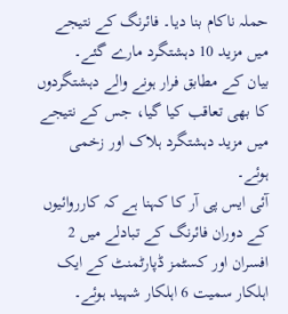حملہ ناکام بنا دیا۔ فائرنگ کے نتیجے میں مزید 10 دہشتگرد مارے گئے۔
بیان کے مطابق فرار ہونے والے دہشتگردوں کا بھی تعاقب کیا گیا، جس کے نتیجے میں مزید دہشتگرد ہلاک اور زخمی ہوئے۔
آئی ایس پی آر کا کہنا ہے کہ کارروائیوں کے دوران فائرنگ کے تبادلے میں 2 افسران اور کسٹمز ڈپارٹمنٹ کے ایک اہلکار سمیت 6 اہلکار شہید ہوئے۔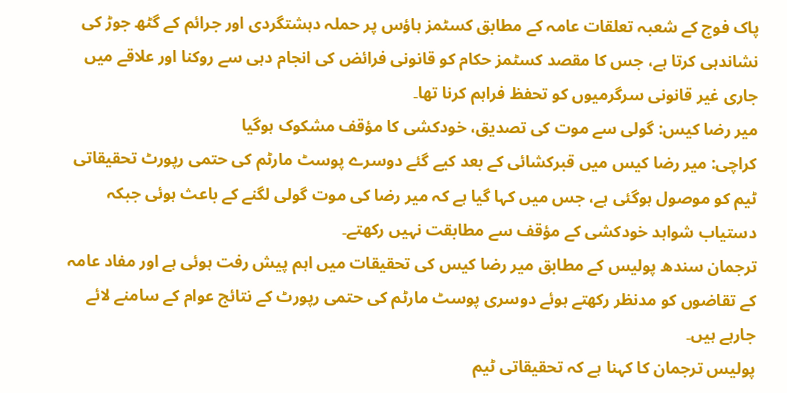پاک فوج کے شعبہ تعلقات عامہ کے مطابق کسٹمز ہاؤس پر حملہ دہشتگردی اور جرائم کے گٹھ جوڑ کی نشاندہی کرتا ہے، جس کا مقصد کسٹمز حکام کو قانونی فرائض کی انجام دہی سے روکنا اور علاقے میں جاری غیر قانونی سرگرمیوں کو تحفظ فراہم کرنا تھا۔
میر رضا کیس: گولی سے موت کی تصدیق، خودکشی کا مؤقف مشکوک ہوگیا
کراچی: میر رضا کیس میں قبرکشائی کے بعد کیے گئے دوسرے پوسٹ مارٹم کی حتمی رپورٹ تحقیقاتی ٹیم کو موصول ہوگئی ہے، جس میں کہا گیا ہے کہ میر رضا کی موت گولی لگنے کے باعث ہوئی جبکہ دستیاب شواہد خودکشی کے مؤقف سے مطابقت نہیں رکھتے۔
ترجمان سندھ پولیس کے مطابق میر رضا کیس کی تحقیقات میں اہم پیش رفت ہوئی ہے اور مفاد عامہ کے تقاضوں کو مدنظر رکھتے ہوئے دوسری پوسٹ مارٹم کی حتمی رپورٹ کے نتائج عوام کے سامنے لائے جارہے ہیں۔
پولیس ترجمان کا کہنا ہے کہ تحقیقاتی ٹیم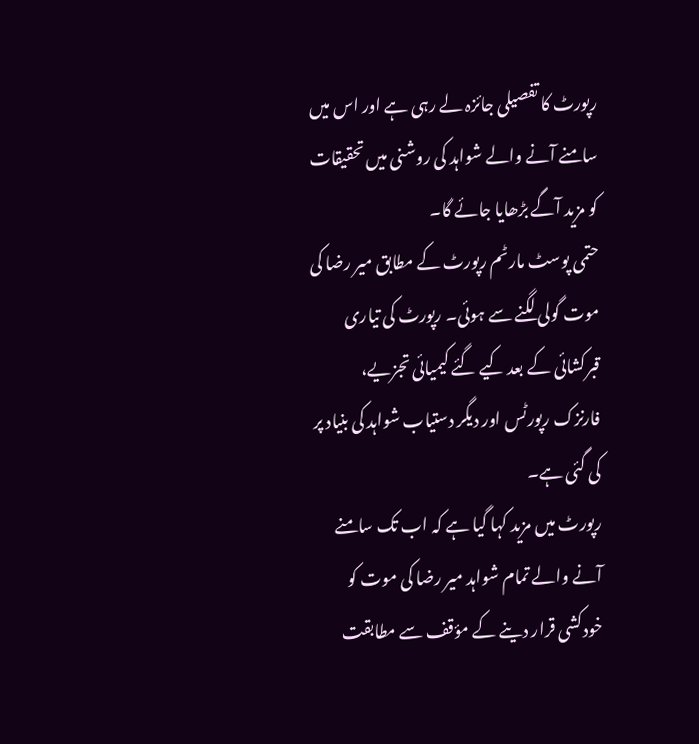رپورٹ کا تفصیلی جائزہ لے رہی ہے اور اس میں سامنے آنے والے شواہد کی روشنی میں تحقیقات کو مزید آگے بڑھایا جائے گا۔
حتمی پوسٹ مارٹم رپورٹ کے مطابق میر رضا کی موت گولی لگنے سے ہوئی۔ رپورٹ کی تیاری قبرکشائی کے بعد کیے گئے کیمیائی تجزیے، فارنزک رپورٹس اور دیگر دستیاب شواہد کی بنیاد پر کی گئی ہے۔
رپورٹ میں مزید کہا گیا ہے کہ اب تک سامنے آنے والے تمام شواہد میر رضا کی موت کو خودکشی قرار دینے کے مؤقف سے مطابقت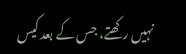نہیں رکھتے، جس کے بعد کیس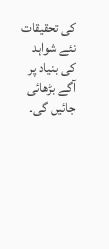کی تحقیقات نئے شواہد کی بنیاد پر آگے بڑھائی جائیں گی۔